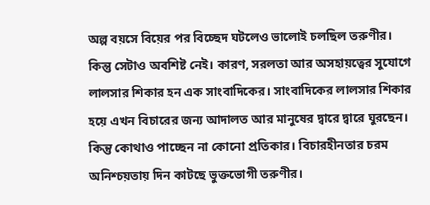অল্প বয়সে বিয়ের পর বিচ্ছেদ ঘটলেও ভালোই চলছিল তরুণীর। কিন্তু সেটাও অবশিষ্ট নেই। কারণ, সরলতা আর অসহায়ত্বের সুযোগে লালসার শিকার হন এক সাংবাদিকের। সাংবাদিকের লালসার শিকার হয়ে এখন বিচারের জন্য আদালত আর মানুষের দ্বারে দ্বারে ঘুরছেন। কিন্তু কোথাও পাচ্ছেন না কোনো প্রতিকার। বিচারহীনতার চরম অনিশ্চয়তায় দিন কাটছে ভুক্তভোগী তরুণীর।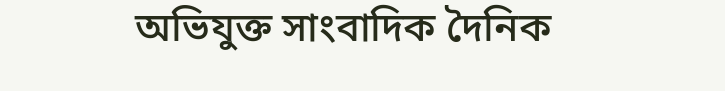অভিযুক্ত সাংবাদিক দৈনিক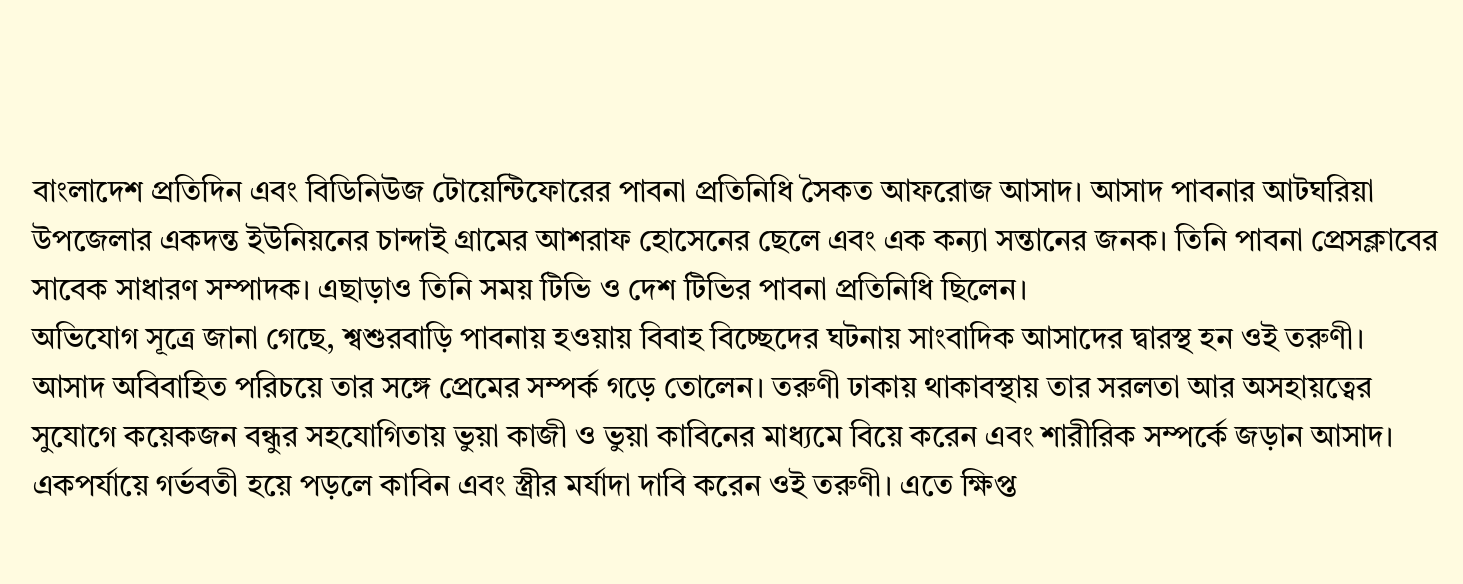বাংলাদেশ প্রতিদিন এবং বিডিনিউজ টোয়েন্টিফোরের পাবনা প্রতিনিধি সৈকত আফরোজ আসাদ। আসাদ পাবনার আটঘরিয়া উপজেলার একদন্ত ইউনিয়নের চান্দাই গ্রামের আশরাফ হোসেনের ছেলে এবং এক কন্যা সন্তানের জনক। তিনি পাবনা প্রেসক্লাবের সাবেক সাধারণ সম্পাদক। এছাড়াও তিনি সময় টিভি ও দেশ টিভির পাবনা প্রতিনিধি ছিলেন।
অভিযোগ সূত্রে জানা গেছে, শ্বশুরবাড়ি পাবনায় হওয়ায় বিবাহ বিচ্ছেদের ঘটনায় সাংবাদিক আসাদের দ্বারস্থ হন ওই তরুণী। আসাদ অবিবাহিত পরিচয়ে তার সঙ্গে প্রেমের সম্পর্ক গড়ে তোলেন। তরুণী ঢাকায় থাকাবস্থায় তার সরলতা আর অসহায়ত্বের সুযোগে কয়েকজন বন্ধুর সহযোগিতায় ভুয়া কাজী ও ভুয়া কাবিনের মাধ্যমে বিয়ে করেন এবং শারীরিক সম্পর্কে জড়ান আসাদ। একপর্যায়ে গর্ভবতী হয়ে পড়লে কাবিন এবং স্ত্রীর মর্যাদা দাবি করেন ওই তরুণী। এতে ক্ষিপ্ত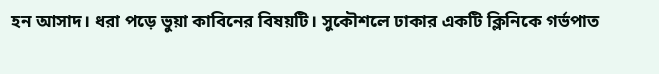হন আসাদ। ধরা পড়ে ভুয়া কাবিনের বিষয়টি। সুকৌশলে ঢাকার একটি ক্লিনিকে গর্ভপাত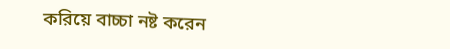করিয়ে বাচ্চা নষ্ট করেন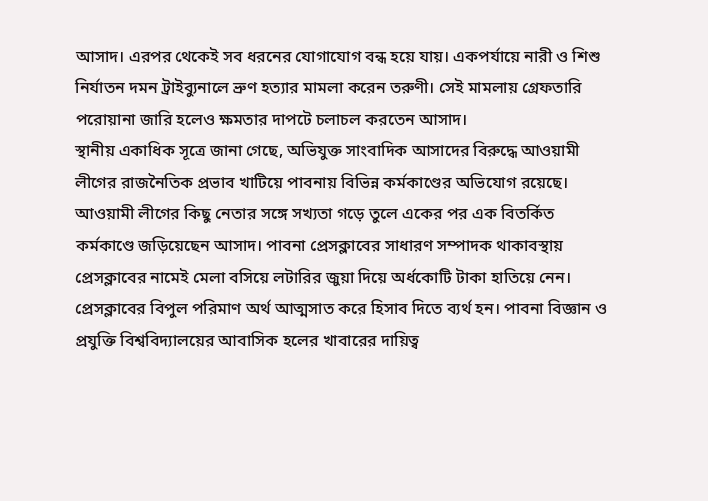আসাদ। এরপর থেকেই সব ধরনের যোগাযোগ বন্ধ হয়ে যায়। একপর্যায়ে নারী ও শিশু নির্যাতন দমন ট্রাইব্যুনালে ভ্রুণ হত্যার মামলা করেন তরুণী। সেই মামলায় গ্রেফতারি পরোয়ানা জারি হলেও ক্ষমতার দাপটে চলাচল করতেন আসাদ।
স্থানীয় একাধিক সূত্রে জানা গেছে, অভিযুক্ত সাংবাদিক আসাদের বিরুদ্ধে আওয়ামী লীগের রাজনৈতিক প্রভাব খাটিয়ে পাবনায় বিভিন্ন কর্মকাণ্ডের অভিযোগ রয়েছে। আওয়ামী লীগের কিছু নেতার সঙ্গে সখ্যতা গড়ে তুলে একের পর এক বিতর্কিত কর্মকাণ্ডে জড়িয়েছেন আসাদ। পাবনা প্রেসক্লাবের সাধারণ সম্পাদক থাকাবস্থায় প্রেসক্লাবের নামেই মেলা বসিয়ে লটারির জুয়া দিয়ে অর্ধকোটি টাকা হাতিয়ে নেন। প্রেসক্লাবের বিপুল পরিমাণ অর্থ আত্মসাত করে হিসাব দিতে ব্যর্থ হন। পাবনা বিজ্ঞান ও প্রযুক্তি বিশ্ববিদ্যালয়ের আবাসিক হলের খাবারের দায়িত্ব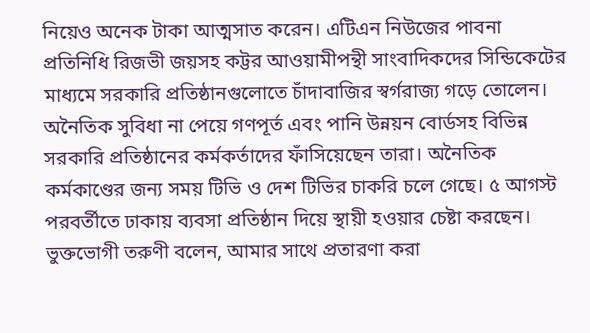নিয়েও অনেক টাকা আত্মসাত করেন। এটিএন নিউজের পাবনা প্রতিনিধি রিজভী জয়সহ কট্টর আওয়ামীপন্থী সাংবাদিকদের সিন্ডিকেটের মাধ্যমে সরকারি প্রতিষ্ঠানগুলোতে চাঁদাবাজির স্বর্গরাজ্য গড়ে তোলেন। অনৈতিক সুবিধা না পেয়ে গণপূর্ত এবং পানি উন্নয়ন বোর্ডসহ বিভিন্ন সরকারি প্রতিষ্ঠানের কর্মকর্তাদের ফাঁসিয়েছেন তারা। অনৈতিক কর্মকাণ্ডের জন্য সময় টিভি ও দেশ টিভির চাকরি চলে গেছে। ৫ আগস্ট পরবর্তীতে ঢাকায় ব্যবসা প্রতিষ্ঠান দিয়ে স্থায়ী হওয়ার চেষ্টা করছেন।
ভুক্তভোগী তরুণী বলেন, আমার সাথে প্রতারণা করা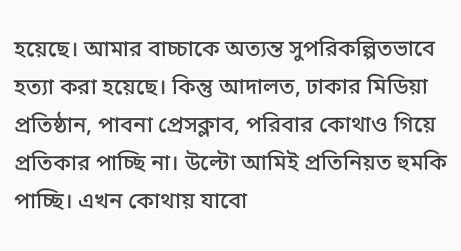হয়েছে। আমার বাচ্চাকে অত্যন্ত সুপরিকল্পিতভাবে হত্যা করা হয়েছে। কিন্তু আদালত, ঢাকার মিডিয়া প্রতিষ্ঠান, পাবনা প্রেসক্লাব, পরিবার কোথাও গিয়ে প্রতিকার পাচ্ছি না। উল্টো আমিই প্রতিনিয়ত হুমকি পাচ্ছি। এখন কোথায় যাবো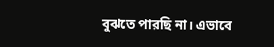বুঝতে পারছি না। এভাবে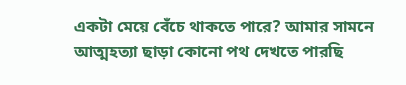একটা মেয়ে বেঁচে থাকতে পারে? আমার সামনে আত্মহত্যা ছাড়া কোনো পথ দেখতে পারছি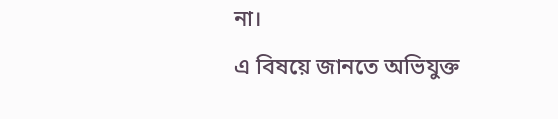না।
এ বিষয়ে জানতে অভিযুক্ত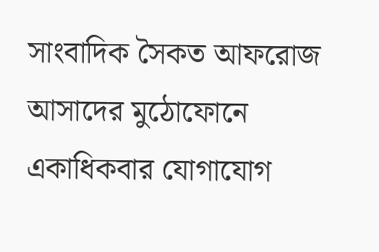সাংবাদিক সৈকত আফরোজ আসাদের মুঠোফোনে একাধিকবার যোগাযোগ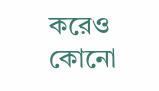করেও কোনো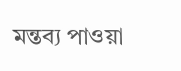মন্তব্য পাওয়া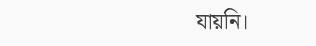যায়নি।